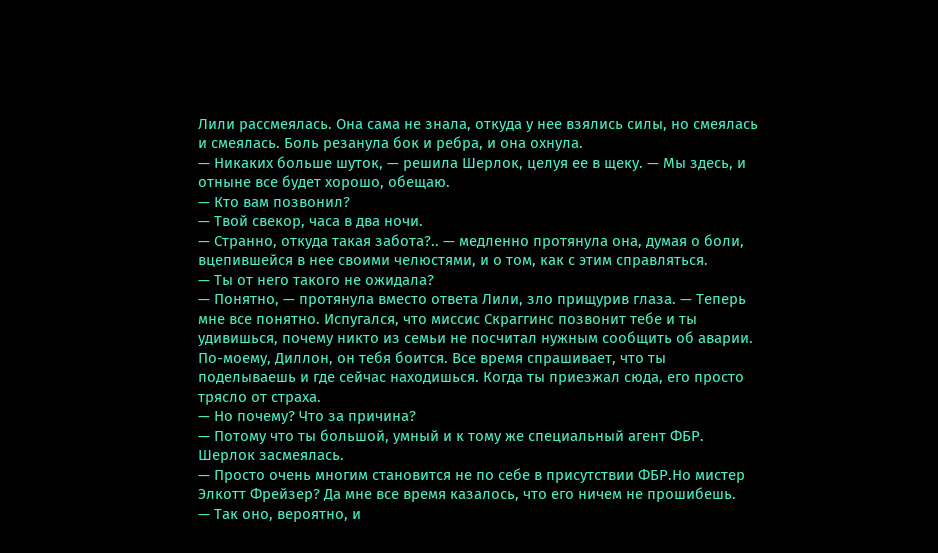Лили рассмеялась. Она сама не знала, откуда у нее взялись силы, но смеялась и смеялась. Боль резанула бок и ребра, и она охнула.
— Никаких больше шуток, — решила Шерлок, целуя ее в щеку. — Мы здесь, и отныне все будет хорошо, обещаю.
— Кто вам позвонил?
— Твой свекор, часа в два ночи.
— Странно, откуда такая забота?.. — медленно протянула она, думая о боли, вцепившейся в нее своими челюстями, и о том, как с этим справляться.
— Ты от него такого не ожидала?
— Понятно, — протянула вместо ответа Лили, зло прищурив глаза. — Теперь мне все понятно. Испугался, что миссис Скраггинс позвонит тебе и ты удивишься, почему никто из семьи не посчитал нужным сообщить об аварии. По-моему, Диллон, он тебя боится. Все время спрашивает, что ты поделываешь и где сейчас находишься. Когда ты приезжал сюда, его просто трясло от страха.
— Но почему? Что за причина?
— Потому что ты большой, умный и к тому же специальный агент ФБР.
Шерлок засмеялась.
— Просто очень многим становится не по себе в присутствии ФБР.Но мистер Элкотт Фрейзер? Да мне все время казалось, что его ничем не прошибешь.
— Так оно, вероятно, и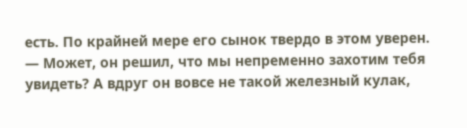есть. По крайней мере его сынок твердо в этом уверен.
— Может, он решил, что мы непременно захотим тебя увидеть? А вдруг он вовсе не такой железный кулак,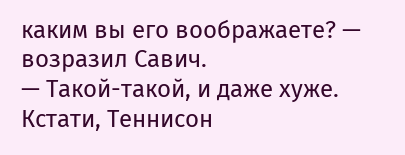каким вы его воображаете? — возразил Савич.
— Такой-такой, и даже хуже. Кстати, Теннисон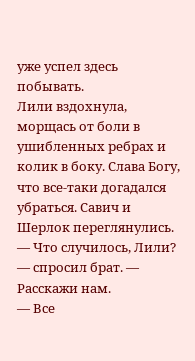уже успел здесь побывать.
Лили вздохнула, морщась от боли в ушибленных ребрах и колик в боку. Слава Богу, что все-таки догадался убраться. Савич и Шерлок переглянулись.
— Что случилось, Лили? — спросил брат. — Расскажи нам.
— Все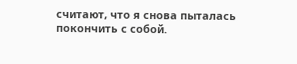считают, что я снова пыталась покончить с собой.